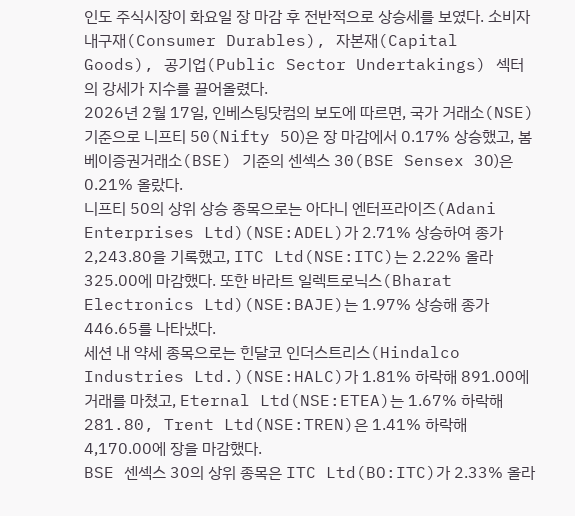인도 주식시장이 화요일 장 마감 후 전반적으로 상승세를 보였다. 소비자 내구재(Consumer Durables), 자본재(Capital Goods), 공기업(Public Sector Undertakings) 섹터의 강세가 지수를 끌어올렸다.
2026년 2월 17일, 인베스팅닷컴의 보도에 따르면, 국가 거래소(NSE) 기준으로 니프티 50(Nifty 50)은 장 마감에서 0.17% 상승했고, 봄베이증권거래소(BSE) 기준의 센섹스 30(BSE Sensex 30)은 0.21% 올랐다.
니프티 50의 상위 상승 종목으로는 아다니 엔터프라이즈(Adani Enterprises Ltd)(NSE:ADEL)가 2.71% 상승하여 종가 2,243.80을 기록했고, ITC Ltd(NSE:ITC)는 2.22% 올라 325.00에 마감했다. 또한 바라트 일렉트로닉스(Bharat Electronics Ltd)(NSE:BAJE)는 1.97% 상승해 종가 446.65를 나타냈다.
세션 내 약세 종목으로는 힌달코 인더스트리스(Hindalco Industries Ltd.)(NSE:HALC)가 1.81% 하락해 891.00에 거래를 마쳤고, Eternal Ltd(NSE:ETEA)는 1.67% 하락해 281.80, Trent Ltd(NSE:TREN)은 1.41% 하락해 4,170.00에 장을 마감했다.
BSE 센섹스 30의 상위 종목은 ITC Ltd(BO:ITC)가 2.33% 올라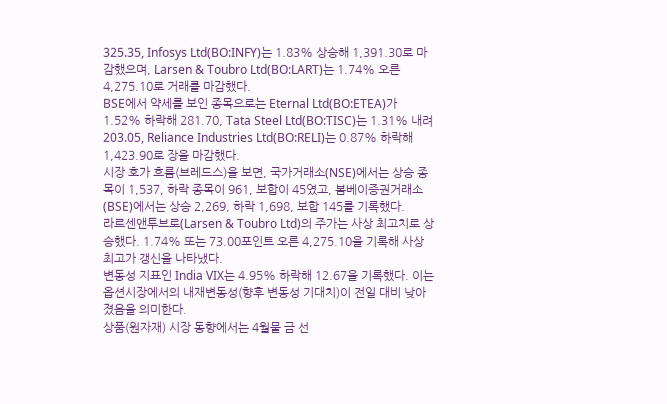325.35, Infosys Ltd(BO:INFY)는 1.83% 상승해 1,391.30로 마감했으며, Larsen & Toubro Ltd(BO:LART)는 1.74% 오른 4,275.10로 거래를 마감했다.
BSE에서 약세를 보인 종목으로는 Eternal Ltd(BO:ETEA)가 1.52% 하락해 281.70, Tata Steel Ltd(BO:TISC)는 1.31% 내려 203.05, Reliance Industries Ltd(BO:RELI)는 0.87% 하락해 1,423.90로 장을 마감했다.
시장 호가 흐름(브레드스)을 보면, 국가거래소(NSE)에서는 상승 종목이 1,537, 하락 종목이 961, 보합이 45였고, 봄베이증권거래소(BSE)에서는 상승 2,269, 하락 1,698, 보합 145를 기록했다.
라르센앤투브로(Larsen & Toubro Ltd)의 주가는 사상 최고치로 상승했다. 1.74% 또는 73.00포인트 오른 4,275.10을 기록해 사상 최고가 갱신을 나타냈다.
변동성 지표인 India VIX는 4.95% 하락해 12.67을 기록했다. 이는 옵션시장에서의 내재변동성(향후 변동성 기대치)이 전일 대비 낮아졌음을 의미한다.
상품(원자재) 시장 동향에서는 4월물 금 선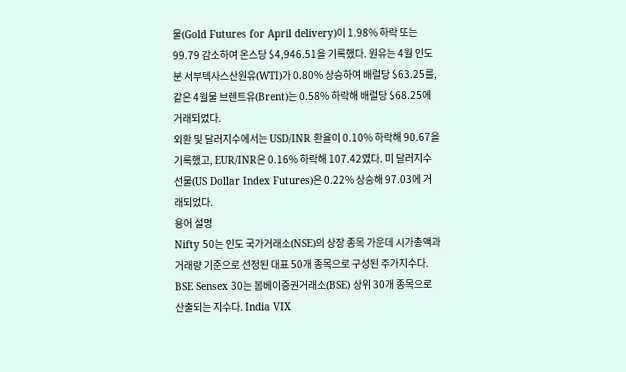물(Gold Futures for April delivery)이 1.98% 하락 또는 99.79 감소하여 온스당 $4,946.51을 기록했다. 원유는 4월 인도분 서부텍사스산원유(WTI)가 0.80% 상승하여 배럴당 $63.25를, 같은 4월물 브렌트유(Brent)는 0.58% 하락해 배럴당 $68.25에 거래되었다.
외환 및 달러지수에서는 USD/INR 환율이 0.10% 하락해 90.67을 기록했고, EUR/INR은 0.16% 하락해 107.42였다. 미 달러지수 선물(US Dollar Index Futures)은 0.22% 상승해 97.03에 거래되었다.
용어 설명
Nifty 50는 인도 국가거래소(NSE)의 상장 종목 가운데 시가총액과 거래량 기준으로 선정된 대표 50개 종목으로 구성된 주가지수다. BSE Sensex 30는 봄베이증권거래소(BSE) 상위 30개 종목으로 산출되는 지수다. India VIX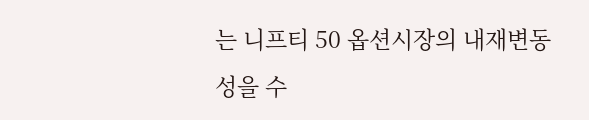는 니프티 50 옵션시장의 내재변동성을 수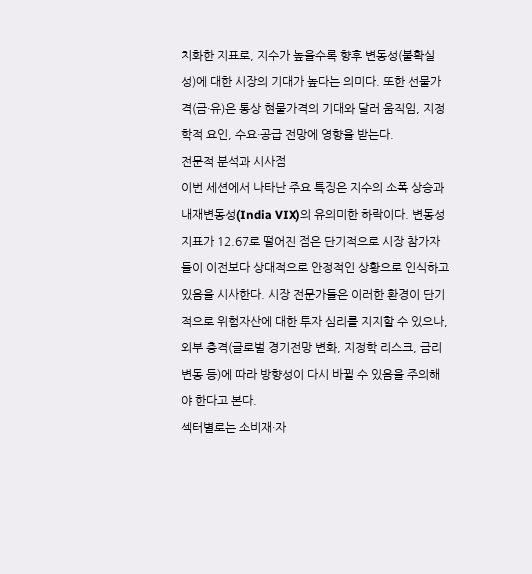치화한 지표로, 지수가 높을수록 향후 변동성(불확실성)에 대한 시장의 기대가 높다는 의미다. 또한 선물가격(금·유)은 통상 현물가격의 기대와 달러 움직임, 지정학적 요인, 수요·공급 전망에 영향을 받는다.
전문적 분석과 시사점
이번 세션에서 나타난 주요 특징은 지수의 소폭 상승과 내재변동성(India VIX)의 유의미한 하락이다. 변동성 지표가 12.67로 떨어진 점은 단기적으로 시장 참가자들이 이전보다 상대적으로 안정적인 상황으로 인식하고 있음을 시사한다. 시장 전문가들은 이러한 환경이 단기적으로 위험자산에 대한 투자 심리를 지지할 수 있으나, 외부 충격(글로벌 경기전망 변화, 지정학 리스크, 금리 변동 등)에 따라 방향성이 다시 바뀔 수 있음을 주의해야 한다고 본다.
섹터별로는 소비재·자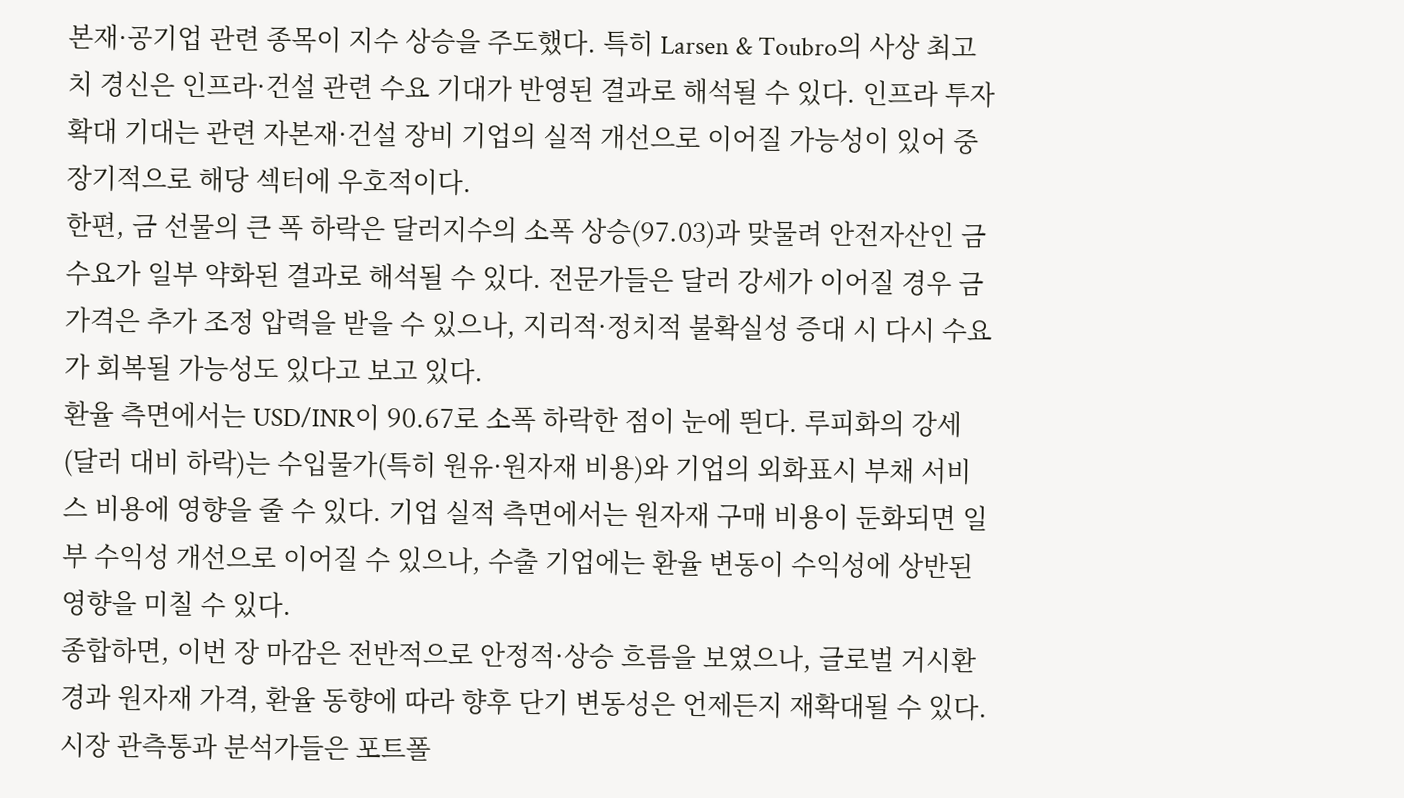본재·공기업 관련 종목이 지수 상승을 주도했다. 특히 Larsen & Toubro의 사상 최고치 경신은 인프라·건설 관련 수요 기대가 반영된 결과로 해석될 수 있다. 인프라 투자 확대 기대는 관련 자본재·건설 장비 기업의 실적 개선으로 이어질 가능성이 있어 중장기적으로 해당 섹터에 우호적이다.
한편, 금 선물의 큰 폭 하락은 달러지수의 소폭 상승(97.03)과 맞물려 안전자산인 금 수요가 일부 약화된 결과로 해석될 수 있다. 전문가들은 달러 강세가 이어질 경우 금 가격은 추가 조정 압력을 받을 수 있으나, 지리적·정치적 불확실성 증대 시 다시 수요가 회복될 가능성도 있다고 보고 있다.
환율 측면에서는 USD/INR이 90.67로 소폭 하락한 점이 눈에 띈다. 루피화의 강세(달러 대비 하락)는 수입물가(특히 원유·원자재 비용)와 기업의 외화표시 부채 서비스 비용에 영향을 줄 수 있다. 기업 실적 측면에서는 원자재 구매 비용이 둔화되면 일부 수익성 개선으로 이어질 수 있으나, 수출 기업에는 환율 변동이 수익성에 상반된 영향을 미칠 수 있다.
종합하면, 이번 장 마감은 전반적으로 안정적·상승 흐름을 보였으나, 글로벌 거시환경과 원자재 가격, 환율 동향에 따라 향후 단기 변동성은 언제든지 재확대될 수 있다. 시장 관측통과 분석가들은 포트폴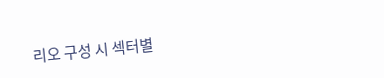리오 구성 시 섹터별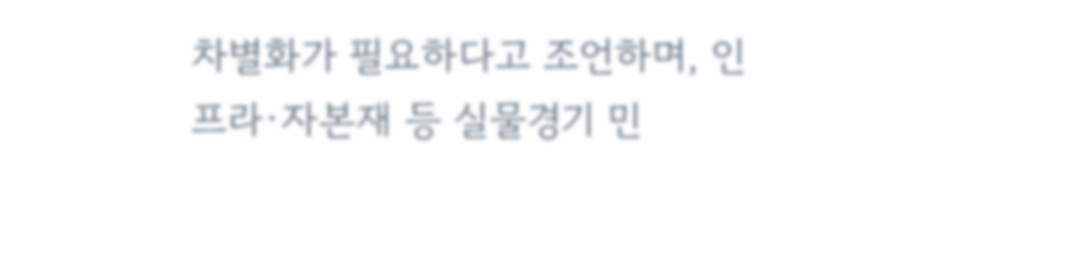차별화가 필요하다고 조언하며, 인프라·자본재 등 실물경기 민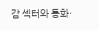감 섹터와 통화·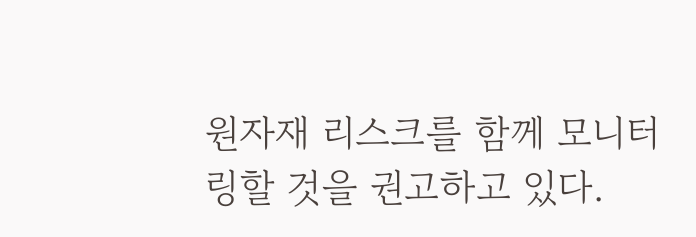원자재 리스크를 함께 모니터링할 것을 권고하고 있다.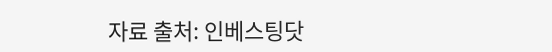자료 출처: 인베스팅닷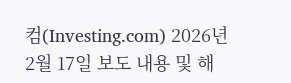컴(Investing.com) 2026년 2월 17일 보도 내용 및 해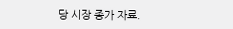당 시장 종가 자료.